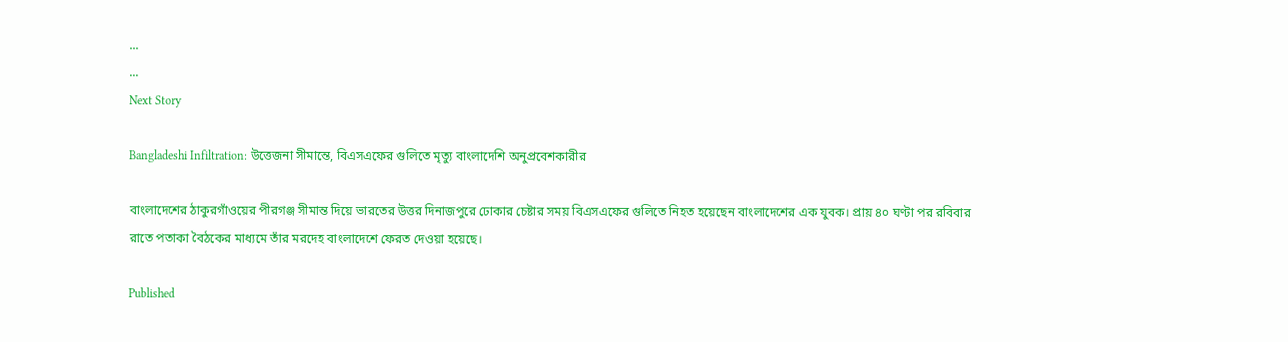...
...
Next Story

Bangladeshi Infiltration: উত্তেজনা সীমান্তে, বিএসএফের গুলিতে মৃত্যু বাংলাদেশি অনুপ্রবেশকারীর

বাংলাদেশের ঠাকুরগাঁওয়ের পীরগঞ্জ সীমান্ত দিয়ে ভারতের উত্তর দিনাজপুরে ঢোকার চেষ্টার সময় বিএসএফের গুলিতে নিহত হয়েছেন বাংলাদেশের এক যুবক। প্রায় ৪০ ঘণ্টা পর রবিবার রাতে পতাকা বৈঠকের মাধ্যমে তাঁর মরদেহ বাংলাদেশে ফেরত দেওয়া হয়েছে।

Published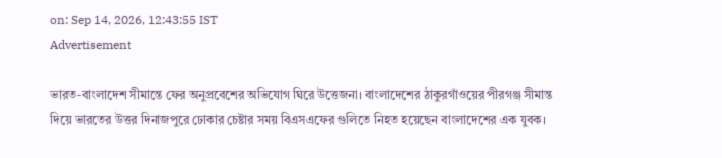on: Sep 14, 2026, 12:43:55 IST
Advertisement

ভারত-বাংলাদেশ সীমান্তে ফের অনুপ্রবেশের অভিযোগ ঘিরে উত্তেজনা। বাংলাদেশের ঠাকুরগাঁওয়ের পীরগঞ্জ সীমান্ত দিয়ে ভারতের উত্তর দিনাজপুরে ঢোকার চেষ্টার সময় বিএসএফের গুলিতে নিহত হয়েছেন বাংলাদেশের এক যুবক।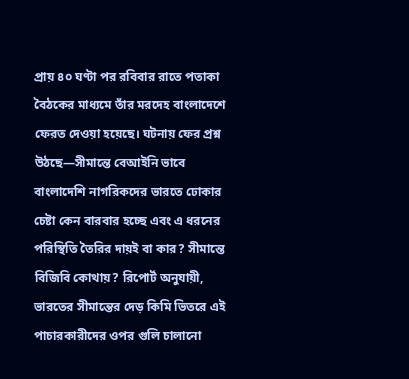প্রায় ৪০ ঘণ্টা পর রবিবার রাতে পতাকা বৈঠকের মাধ্যমে তাঁর মরদেহ বাংলাদেশে ফেরত দেওয়া হয়েছে। ঘটনায় ফের প্রশ্ন উঠছে—সীমান্তে বেআইনি ভাবে বাংলাদেশি নাগরিকদের ভারতে ঢোকার চেষ্টা কেন বারবার হচ্ছে এবং এ ধরনের পরিস্থিতি তৈরির দায়ই বা কার? সীমান্তে বিজিবি কোথায়? রিপোর্ট অনুযায়ী, ভারতের সীমান্তের দেড় কিমি ভিতরে এই পাচারকারীদের ওপর গুলি চালানো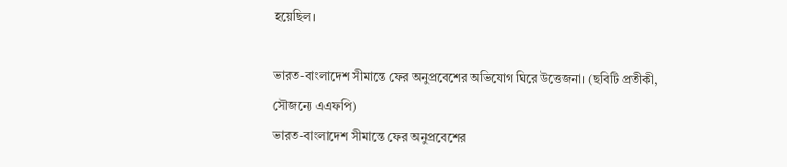হয়েছিল।

ভারত-বাংলাদেশ সীমান্তে ফের অনুপ্রবেশের অভিযোগ ঘিরে উত্তেজনা। (ছবিটি প্রতীকী, সৌজন্যে এএফপি)
ভারত-বাংলাদেশ সীমান্তে ফের অনুপ্রবেশের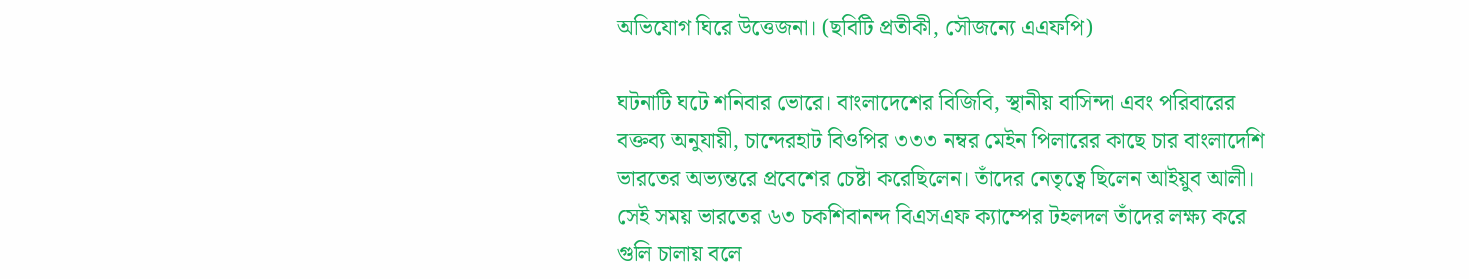অভিযোগ ঘিরে উত্তেজনা। (ছবিটি প্রতীকী, সৌজন্যে এএফপি)

ঘটনাটি ঘটে শনিবার ভোরে। বাংলাদেশের বিজিবি, স্থানীয় বাসিন্দা এবং পরিবারের বক্তব্য অনুযায়ী, চান্দেরহাট বিওপির ৩৩৩ নম্বর মেইন পিলারের কাছে চার বাংলাদেশি ভারতের অভ্যন্তরে প্রবেশের চেষ্টা করেছিলেন। তাঁদের নেতৃত্বে ছিলেন আইয়ুব আলী। সেই সময় ভারতের ৬৩ চকশিবানন্দ বিএসএফ ক্যাম্পের টহলদল তাঁদের লক্ষ্য করে গুলি চালায় বলে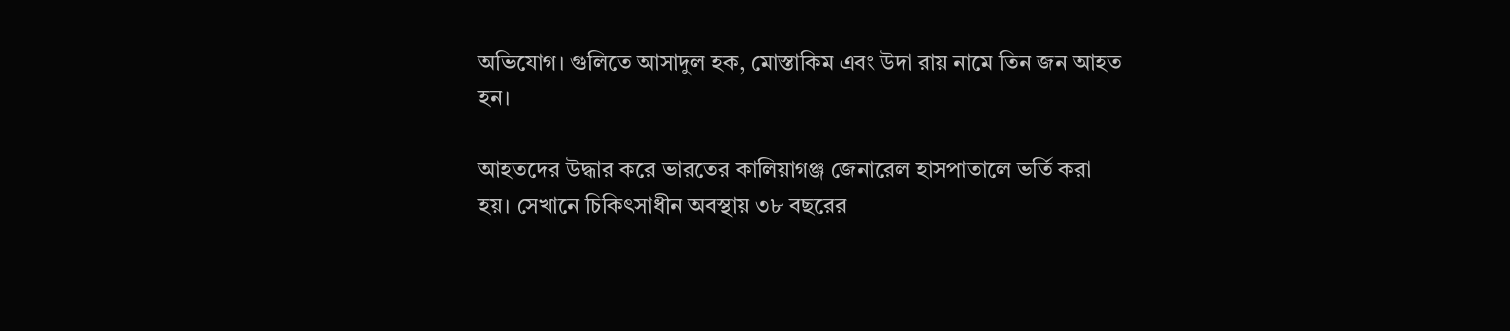অভিযোগ। গুলিতে আসাদুল হক, মোস্তাকিম এবং উদা রায় নামে তিন জন আহত হন।

আহতদের উদ্ধার করে ভারতের কালিয়াগঞ্জ জেনারেল হাসপাতালে ভর্তি করা হয়। সেখানে চিকিৎসাধীন অবস্থায় ৩৮ বছরের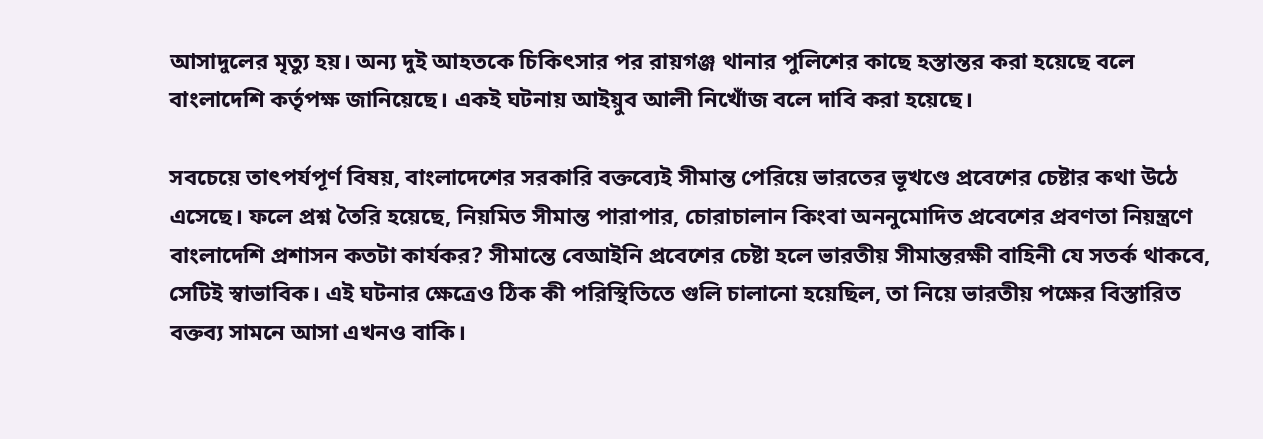আসাদুলের মৃত্যু হয়। অন্য দুই আহতকে চিকিৎসার পর রায়গঞ্জ থানার পুলিশের কাছে হস্তান্তর করা হয়েছে বলে বাংলাদেশি কর্তৃপক্ষ জানিয়েছে। একই ঘটনায় আইয়ুব আলী নিখোঁজ বলে দাবি করা হয়েছে।

সবচেয়ে তাৎপর্যপূর্ণ বিষয়, বাংলাদেশের সরকারি বক্তব্যেই সীমান্ত পেরিয়ে ভারতের ভূখণ্ডে প্রবেশের চেষ্টার কথা উঠে এসেছে। ফলে প্রশ্ন তৈরি হয়েছে, নিয়মিত সীমান্ত পারাপার, চোরাচালান কিংবা অননুমোদিত প্রবেশের প্রবণতা নিয়ন্ত্রণে বাংলাদেশি প্রশাসন কতটা কার্যকর? সীমান্তে বেআইনি প্রবেশের চেষ্টা হলে ভারতীয় সীমান্তরক্ষী বাহিনী যে সতর্ক থাকবে, সেটিই স্বাভাবিক। এই ঘটনার ক্ষেত্রেও ঠিক কী পরিস্থিতিতে গুলি চালানো হয়েছিল, তা নিয়ে ভারতীয় পক্ষের বিস্তারিত বক্তব্য সামনে আসা এখনও বাকি।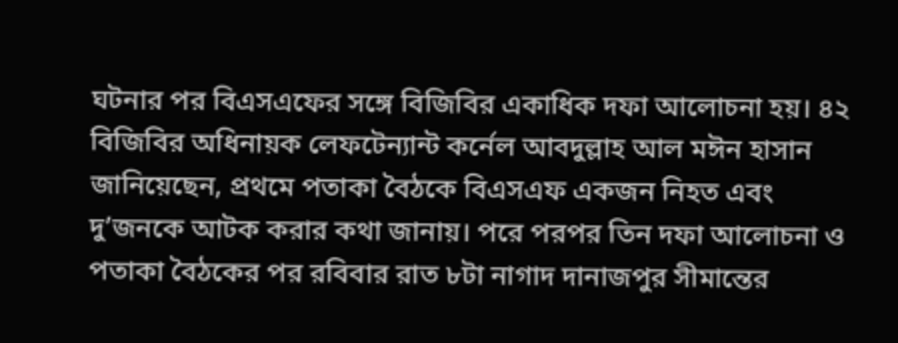ঘটনার পর বিএসএফের সঙ্গে বিজিবির একাধিক দফা আলোচনা হয়। ৪২ বিজিবির অধিনায়ক লেফটেন্যান্ট কর্নেল আবদুল্লাহ আল মঈন হাসান জানিয়েছেন, প্রথমে পতাকা বৈঠকে বিএসএফ একজন নিহত এবং দু’জনকে আটক করার কথা জানায়। পরে পরপর তিন দফা আলোচনা ও পতাকা বৈঠকের পর রবিবার রাত ৮টা নাগাদ দানাজপুর সীমান্তের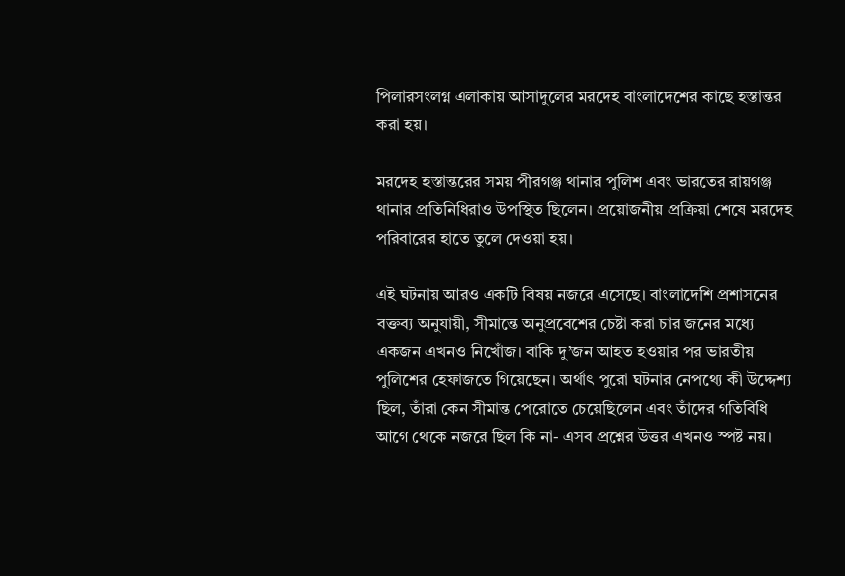পিলারসংলগ্ন এলাকায় আসাদুলের মরদেহ বাংলাদেশের কাছে হস্তান্তর করা হয়।

মরদেহ হস্তান্তরের সময় পীরগঞ্জ থানার পুলিশ এবং ভারতের রায়গঞ্জ থানার প্রতিনিধিরাও উপস্থিত ছিলেন। প্রয়োজনীয় প্রক্রিয়া শেষে মরদেহ পরিবারের হাতে তুলে দেওয়া হয়।

এই ঘটনায় আরও একটি বিষয় নজরে এসেছে। বাংলাদেশি প্রশাসনের বক্তব্য অনুযায়ী, সীমান্তে অনুপ্রবেশের চেষ্টা করা চার জনের মধ্যে একজন এখনও নিখোঁজ। বাকি দু’জন আহত হওয়ার পর ভারতীয় পুলিশের হেফাজতে গিয়েছেন। অর্থাৎ পুরো ঘটনার নেপথ্যে কী উদ্দেশ্য ছিল, তাঁরা কেন সীমান্ত পেরোতে চেয়েছিলেন এবং তাঁদের গতিবিধি আগে থেকে নজরে ছিল কি না- এসব প্রশ্নের উত্তর এখনও স্পষ্ট নয়।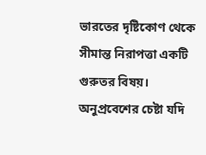ভারতের দৃষ্টিকোণ থেকে সীমান্ত নিরাপত্তা একটি গুরুতর বিষয়। অনুপ্রবেশের চেষ্টা যদি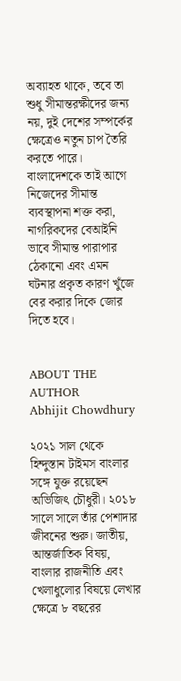অব্যাহত থাকে, তবে তা শুধু সীমান্তরক্ষীদের জন্য নয়, দুই দেশের সম্পর্কের ক্ষেত্রেও নতুন চাপ তৈরি করতে পারে। বাংলাদেশকে তাই আগে নিজেদের সীমান্ত ব্যবস্থাপনা শক্ত করা, নাগরিকদের বেআইনি ভাবে সীমান্ত পারাপার ঠেকানো এবং এমন ঘটনার প্রকৃত কারণ খুঁজে বের করার দিকে জোর দিতে হবে।


ABOUT THE AUTHOR
Abhijit Chowdhury

২০২১ সাল থেকে হিন্দুস্তান টাইমস বাংলার সঙ্গে যুক্ত রয়েছেন অভিজিৎ চৌধুরী। ২০১৮ সালে সালে তাঁর পেশাদার জীবনের শুরু। জাতীয়, আন্তর্জাতিক বিষয়, বাংলার রাজনীতি এবং খেলাধুলোর বিষয়ে লেখার ক্ষেত্রে ৮ বছরের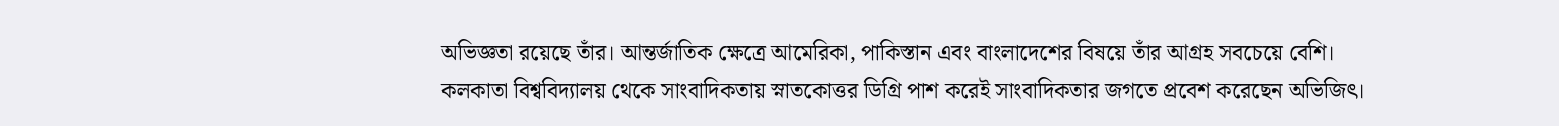অভিজ্ঞতা রয়েছে তাঁর। আন্তর্জাতিক ক্ষেত্রে আমেরিকা, পাকিস্তান এবং বাংলাদেশের বিষয়ে তাঁর আগ্রহ সবচেয়ে বেশি। কলকাতা বিশ্ববিদ্যালয় থেকে সাংবাদিকতায় স্নাতকোত্তর ডিগ্রি পাশ করেই সাংবাদিকতার জগতে প্রবেশ করেছেন অভিজিৎ।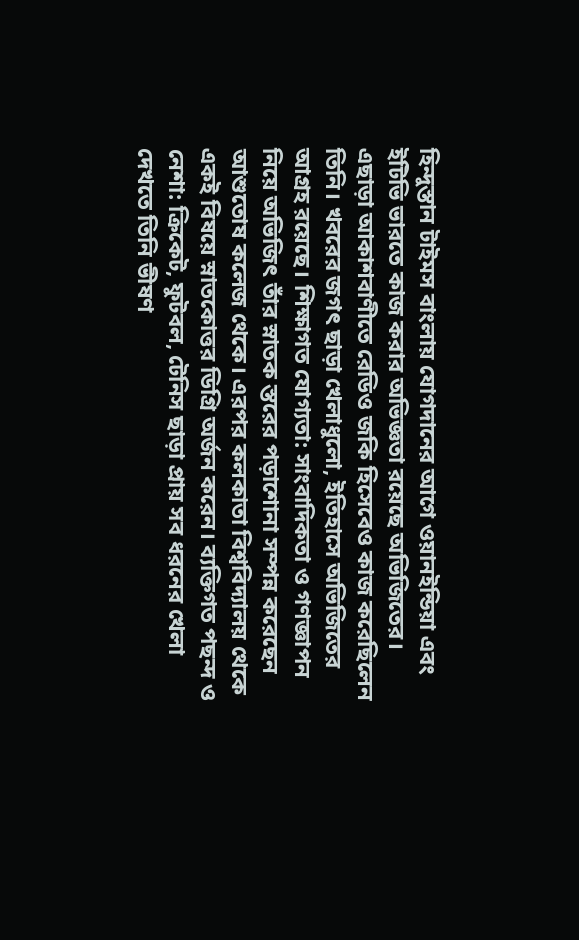হিন্দুস্তান টাইমস বাংলায় যোগদানের আগে ওয়ানইন্ডিয়া এবং ইটিভি ভারতে কাজ করার অভিজ্ঞতা রয়েছে অভিজিতের। এছাড়া আকাশবাণীতে রেডিও জকি হিসেবেও কাজ করেছিলেন তিনি। খবরের জগৎ ছাড়া খেলাধুলো, ইতিহাসে অভিজিতের আগ্রহ রয়েছে। শিক্ষাগত যোগ্যতা: সাংবাদিকতা ও গণজ্ঞাপন নিয়ে অভিজিৎ তাঁর স্নাতক স্তরের পড়াশোনা সম্পন্ন করেছেন আশুতোষ কলেজ থেকে। এরপর কলকাতা বিশ্ববিদ্যালয় থেকে একই বিষয়ে স্নাতকোত্তর ডিগ্রি অর্জন করেন। ব্যক্তিগত পছন্দ ও নেশা: ক্রিকেট, ফুটবল, টেনিস ছাড়া প্রায় সব ধরনের খেলা দেখতে তিনি ভীষণ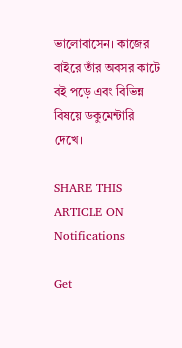ভালোবাসেন। কাজের বাইরে তাঁর অবসর কাটে বই পড়ে এবং বিভিন্ন বিষয়ে ডকুমেন্টারি দেখে।

SHARE THIS ARTICLE ON
Notifications

Get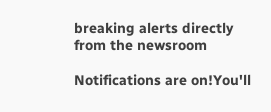breaking alerts directly from the newsroom

Notifications are on!You'll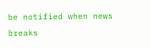be notified when news breaks